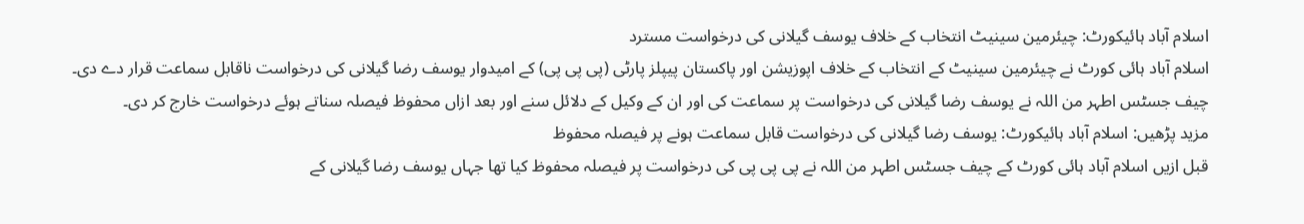اسلام آباد ہائیکورٹ: چیئرمین سینیٹ انتخاب کے خلاف یوسف گیلانی کی درخواست مسترد
اسلام آباد ہائی کورٹ نے چیئرمین سینیٹ کے انتخاب کے خلاف اپوزیشن اور پاکستان پیپلز پارٹی (پی پی پی) کے امیدوار یوسف رضا گیلانی کی درخواست ناقابل سماعت قرار دے دی۔
چیف جسٹس اطہر من اللہ نے یوسف رضا گیلانی کی درخواست پر سماعت کی اور ان کے وکیل کے دلائل سنے اور بعد ازاں محفوظ فیصلہ سناتے ہوئے درخواست خارج کر دی۔
مزید پڑھیں: اسلام آباد ہائیکورٹ: یوسف رضا گیلانی کی درخواست قابل سماعت ہونے پر فیصلہ محفوظ
قبل ازیں اسلام آباد ہائی کورٹ کے چیف جسٹس اطہر من اللہ نے پی پی پی کی درخواست پر فیصلہ محفوظ کیا تھا جہاں یوسف رضا گیلانی کے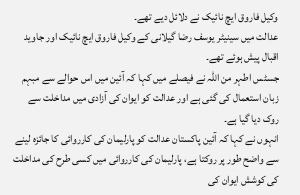وکیل فاروق ایچ نائیک نے دلائل دیے تھے۔
عدالت میں سینیٹر یوسف رضا گیلانی کے وکیل فاروق ایچ نائیک اور جاوید اقبال پیش ہوئے تھے۔
جسٹس اطہر من اللہ نے فیصلے میں کہا کہ آئین میں اس حوالے سے مبہم زبان استعمال کی گئی ہے اور عدالت کو ایوان کی آزادی میں مداخلت سے روک دیا گیا ہے۔
انہوں نے کہا کہ آئین پاکستان عدالت کو پارلیمان کی کارروائی کا جائزہ لینے سے واضح طور پر روکتا ہے، پارلیمان کی کارروائی میں کسی طرح کی مداخلت کی کوشش ایوان کی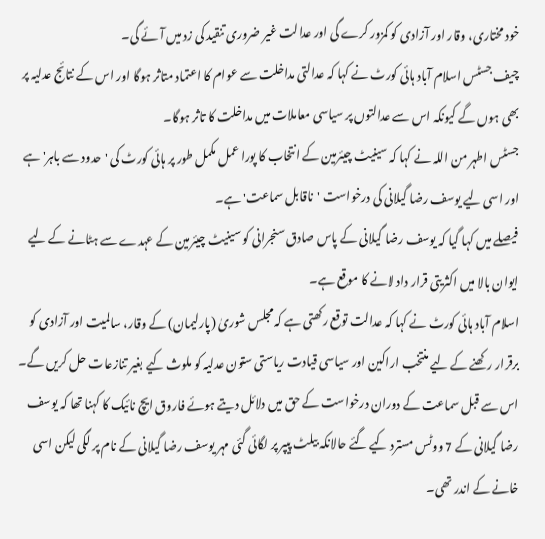خود مختاری، وقار اور آزادی کو کمزور کرے گی اور عدالت غیر ضروری تنقید کی زد میں آئے گی۔
چیف جسٹس اسلام آباد ہائی کورٹ نے کہا کہ عدالتی مداخلت سے عوام کا اعتماد متاثر ہوگا اور اس کے نتائج عدلیہ پر بھی ہوں گے کیونکہ اس سے عدالتوں پر سیاسی معاملات میں مداخلت کا تاثر ہوگا۔
جسٹس اطہر من اللہ نے کہا کہ سینیٹ چیئرمین کے انتخاب کا پورا عمل مکمل طور پر ہائی کورٹ کی 'حدود سے باہر' ہے اور اسی لیے یوسف رضا گیلانی کی درخواست 'ناقابل سماعت' ہے۔
فیصلے میں کہا گیا کہ یوسف رضا گیلانی کے پاس صادق سنجرانی کو سینیٹ چیئرمین کے عہدے سے ہٹانے کے لیے ایوان بالا میں اکثریتی قرار داد لانے کا موقع ہے۔
اسلام آباد ہائی کورٹ نے کہا کہ عدالت توقع رکھتی ہے کہ مجلس شوریٰ (پارلیمان) کے وقار، سالمیت اور آزادی کو برقرار رکھنے کے لیے منتخب اراکین اور سیاسی قیادت ریاستی ستون عدلیہ کو ملوث کیے بغیر تنازعات حل کریں گے۔
اس سے قبل سماعت کے دوران درخواست کے حق میں دلائل دیتے ہوئے فاروق ایچ نائیک کا کہنا تھا کہ یوسف رضا گیلانی کے 7 ووٹس مسترد کیے گئے حالانکہ بیلٹ پیپر پر لگائی گئی مہر یوسف رضا گیلانی کے نام پر لگی لیکن اسی خانے کے اندر تھی۔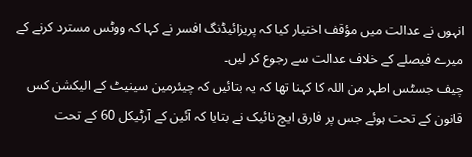انہوں نے عدالت میں مؤقف اختیار کیا کہ پریزائیڈنگ افسر نے کہا کہ ووٹس مسترد کرنے کے میرے فیصلے کے خلاف عدالت سے رجوع کر لیں۔
چیف جسٹس اطہر من اللہ کا کہنا تھا کہ یہ بتائیں کہ چیئرمین سینیٹ کے الیکشن کس قانون کے تحت ہوئے جس پر فارق ایچ نائیک نے بتایا کہ آئین کے آرٹیکل 60 کے تحت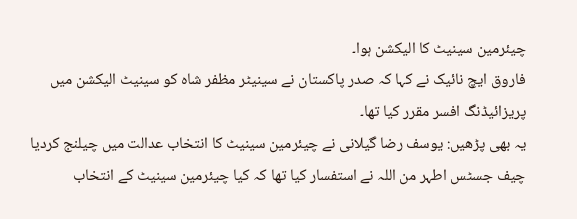چیئرمین سینیٹ کا الیکشن ہوا۔
فاروق ایچ نائیک نے کہا کہ صدر پاکستان نے سینیٹر مظفر شاہ کو سینیٹ الیکشن میں پریزائیڈنگ افسر مقرر کیا تھا۔
یہ بھی پڑھیں: یوسف رضا گیلانی نے چیئرمین سینیٹ کا انتخاب عدالت میں چیلنج کردیا
چیف جسٹس اطہر من اللہ نے استفسار کیا تھا کہ کیا چیئرمین سینیٹ کے انتخاب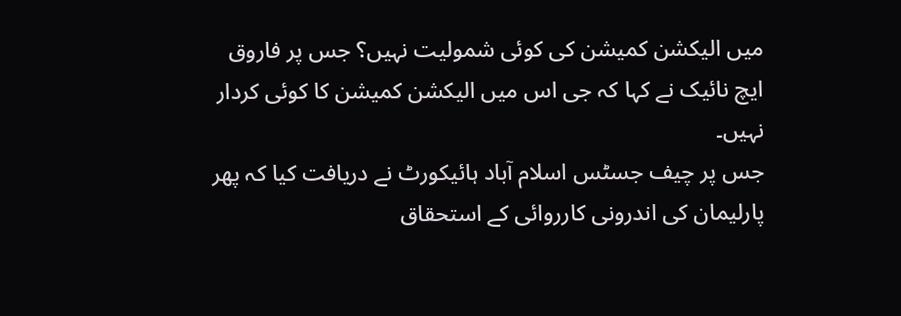میں الیکشن کمیشن کی کوئی شمولیت نہیں؟ جس پر فاروق ایچ نائیک نے کہا کہ جی اس میں الیکشن کمیشن کا کوئی کردار نہیں۔
جس پر چیف جسٹس اسلام آباد ہائیکورٹ نے دریافت کیا کہ پھر پارلیمان کی اندرونی کارروائی کے استحقاق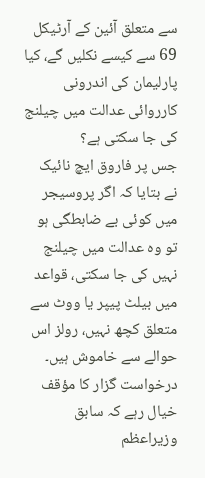سے متعلق آئین کے آرٹیکل 69 سے کیسے نکلیں گے، کیا پارلیمان کی اندرونی کارروائی عدالت میں چیلنج کی جا سکتی ہے؟
جس پر فاروق ایچ نائیک نے بتایا کہ اگر پروسیجر میں کوئی بے ضابطگی ہو تو وہ عدالت میں چیلنج نہیں کی جا سکتی، قواعد میں بیلٹ پیپر یا ووٹ سے متعلق کچھ نہیں، رولز اس حوالے سے خاموش ہیں۔
درخواست گزار کا مؤقف
خیال رہے کہ سابق وزیراعظم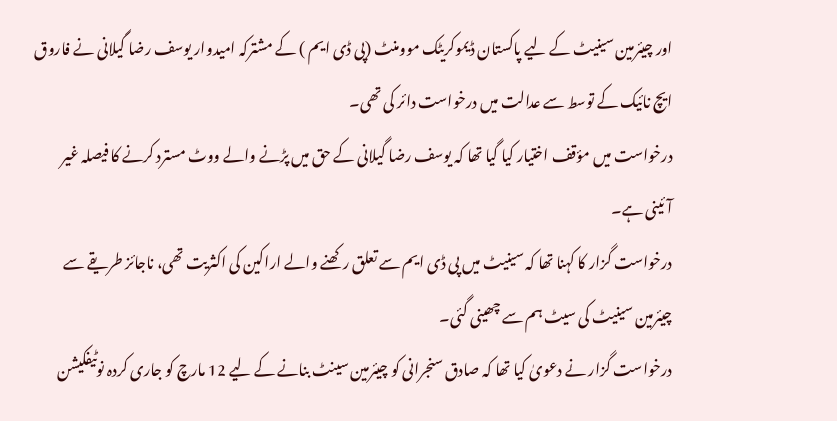اور چیئرمین سینیٹ کے لیے پاکستان ڈیموکریٹک موومنٹ (پی ڈی ایم ) کے مشترکہ امیدوار یوسف رضا گیلانی نے فاروق ایچ نائیک کے توسط سے عدالت میں درخواست دائر کی تھی۔
درخواست میں مؤقف اختیار کیا گیا تھا کہ یوسف رضا گیلانی کے حق میں پڑنے والے ووٹ مسترد کرنے کا فیصلہ غیر آئینی ہے۔
درخواست گزار کا کہنا تھا کہ سینیٹ میں پی ڈی ایم سے تعلق رکھنے والے اراکین کی اکثریت تھی، ناجائز طریقے سے چیئرمین سینیٹ کی سیٹ ہم سے چھینی گئی۔
درخواست گزار نے دعویٰ کیا تھا کہ صادق سنجرانی کو چیئرمین سینٹ بنانے کے لیے 12 مارچ کو جاری کردہ نوٹیفکیشن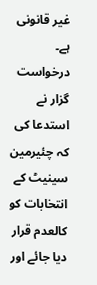غیر قانونی ہے۔
درخواست گزار نے استدعا کی کہ چئیرمین سینیٹ کے انتخابات کو کالعدم قرار دیا جائے اور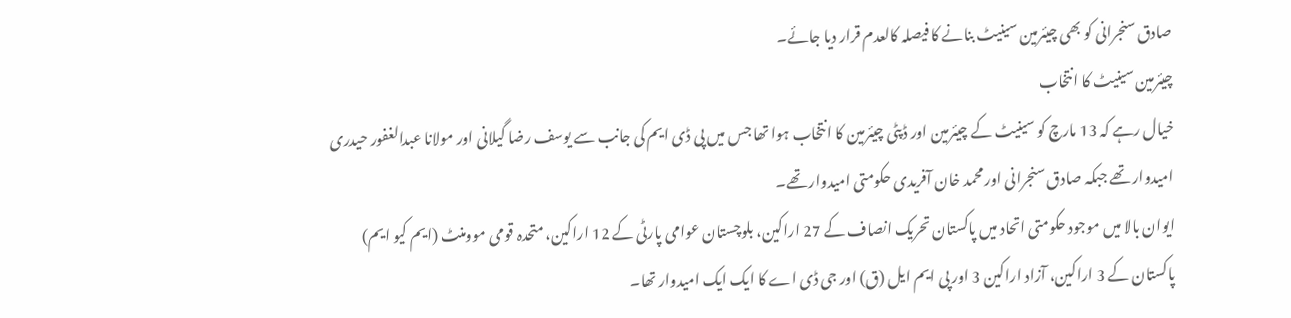صادق سنجرانی کو بھی چیئرمین سینیٹ بنانے کا فیصلہ کالعدم قرار دیا جائے۔
چیئرمین سینیٹ کا انتخاب
خیال رہے کہ 13 مارچ کو سینیٹ کے چیئرمین اور ڈپٹی چیئرمین کا انتخاب ہوا تھا جس میں پی ڈی ایم کی جانب سے یوسف رضا گیلانی اور مولانا عبدالغفور حیدری امیدوار تھے جبکہ صادق سنجرانی اور محمد خان آفریدی حکومتی امیدوار تھے۔
ایوان بالا میں موجود حکومتی اتحاد میں پاکستان تحریک انصاف کے 27 اراکین، بلوچستان عوامی پارٹی کے 12 اراکین، متحدہ قومی موومنٹ (ایم کیو ایم) پاکستان کے 3 اراکین، آزاد اراکین 3 اور پی ایم ایل (ق) اور جی ڈی اے کا ایک ایک امیدوار تھا۔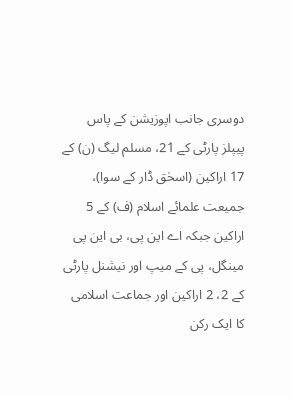دوسری جانب اپوزیشن کے پاس پیپلز پارٹی کے 21، مسلم لیگ (ن) کے 17 اراکین (اسحٰق ڈار کے سوا)، جمیعت علمائے اسلام (ف) کے 5 اراکین جبکہ اے این پی، بی این پی مینگل، پی کے میپ اور نیشنل پارٹی کے 2، 2 اراکین اور جماعت اسلامی کا ایک رکن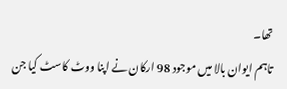تھا۔
تاہم ایوان بالا میں موجود 98 ارکان نے اپنا ووٹ کاسٹ کیا جن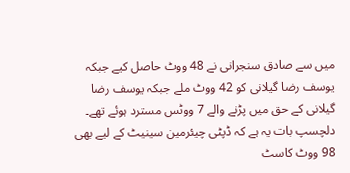میں سے صادق سنجرانی نے 48 ووٹ حاصل کیے جبکہ یوسف رضا گیلانی کو 42 ووٹ ملے جبکہ یوسف رضا گیلانی کے حق میں پڑنے والے 7 ووٹس مسترد ہوئے تھے۔
دلچسپ بات یہ ہے کہ ڈپٹی چیئرمین سینیٹ کے لیے بھی 98 ووٹ کاسٹ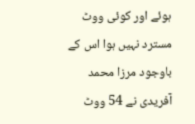ہوئے اور کوئی ووٹ مسترد نہیں ہوا اس کے باوجود مرزا محمد آفریدی نے 54 ووٹ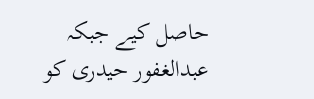حاصل کیے جبکہ عبدالغفور حیدری کو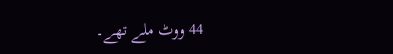44 ووٹ ملے تھے۔